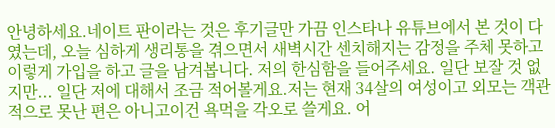안녕하세요.네이트 판이라는 것은 후기글만 가끔 인스타나 유튜브에서 본 것이 다였는데, 오늘 심하게 생리통을 겪으면서 새벽시간 센치해지는 감정을 주체 못하고 이렇게 가입을 하고 글을 남겨봅니다. 저의 한심함을 들어주세요. 일단 보잘 것 없지만... 일단 저에 대해서 조금 적어볼게요.저는 현재 34살의 여성이고 외모는 객관적으로 못난 편은 아니고이건 욕먹을 각오로 쓸게요. 어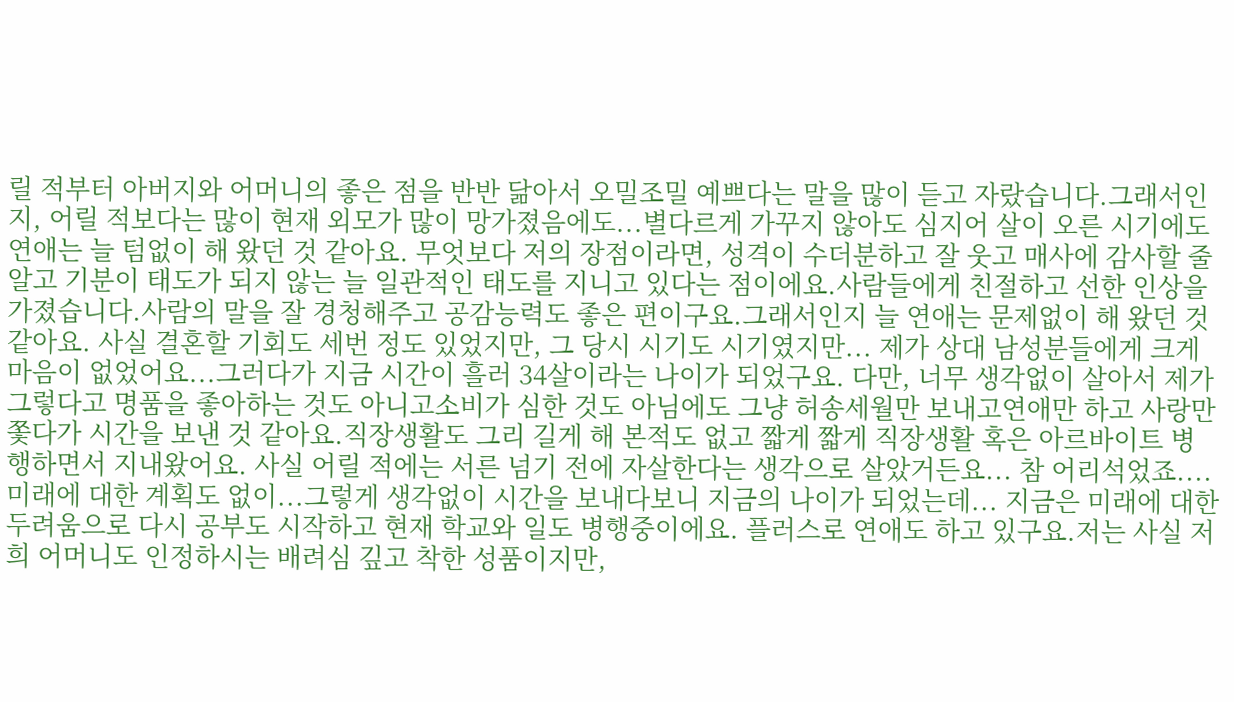릴 적부터 아버지와 어머니의 좋은 점을 반반 닮아서 오밀조밀 예쁘다는 말을 많이 듣고 자랐습니다.그래서인지, 어릴 적보다는 많이 현재 외모가 많이 망가졌음에도...별다르게 가꾸지 않아도 심지어 살이 오른 시기에도연애는 늘 텀없이 해 왔던 것 같아요. 무엇보다 저의 장점이라면, 성격이 수더분하고 잘 웃고 매사에 감사할 줄 알고 기분이 태도가 되지 않는 늘 일관적인 태도를 지니고 있다는 점이에요.사람들에게 친절하고 선한 인상을 가졌습니다.사람의 말을 잘 경청해주고 공감능력도 좋은 편이구요.그래서인지 늘 연애는 문제없이 해 왔던 것 같아요. 사실 결혼할 기회도 세번 정도 있었지만, 그 당시 시기도 시기였지만... 제가 상대 남성분들에게 크게 마음이 없었어요...그러다가 지금 시간이 흘러 34살이라는 나이가 되었구요. 다만, 너무 생각없이 살아서 제가 그렇다고 명품을 좋아하는 것도 아니고소비가 심한 것도 아님에도 그냥 허송세월만 보내고연애만 하고 사랑만 쫓다가 시간을 보낸 것 같아요.직장생활도 그리 길게 해 본적도 없고 짧게 짧게 직장생활 혹은 아르바이트 병행하면서 지내왔어요. 사실 어릴 적에는 서른 넘기 전에 자살한다는 생각으로 살았거든요... 참 어리석었죠.... 미래에 대한 계획도 없이...그렇게 생각없이 시간을 보내다보니 지금의 나이가 되었는데... 지금은 미래에 대한 두려움으로 다시 공부도 시작하고 현재 학교와 일도 병행중이에요. 플러스로 연애도 하고 있구요.저는 사실 저희 어머니도 인정하시는 배려심 깊고 착한 성품이지만,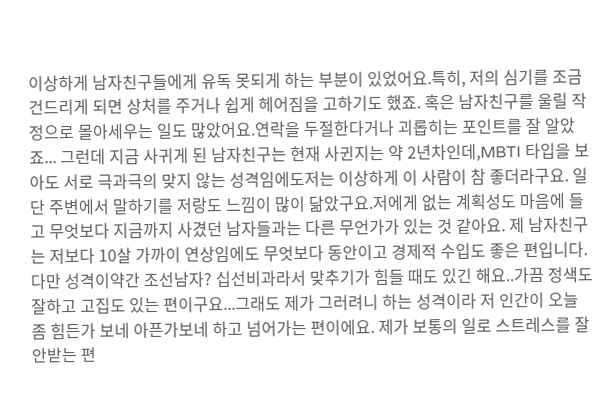이상하게 남자친구들에게 유독 못되게 하는 부분이 있었어요.특히, 저의 심기를 조금 건드리게 되면 상처를 주거나 쉽게 헤어짐을 고하기도 했죠. 혹은 남자친구를 울릴 작정으로 몰아세우는 일도 많았어요.연락을 두절한다거나 괴롭히는 포인트를 잘 알았죠... 그런데 지금 사귀게 된 남자친구는 현재 사귄지는 약 2년차인데,MBTI 타입을 보아도 서로 극과극의 맞지 않는 성격임에도저는 이상하게 이 사람이 참 좋더라구요. 일단 주변에서 말하기를 저랑도 느낌이 많이 닮았구요.저에게 없는 계획성도 마음에 들고 무엇보다 지금까지 사겼던 남자들과는 다른 무언가가 있는 것 같아요. 제 남자친구는 저보다 10살 가까이 연상임에도 무엇보다 동안이고 경제적 수입도 좋은 편입니다. 다만 성격이약간 조선남자? 십선비과라서 맞추기가 힘들 때도 있긴 해요..가끔 정색도 잘하고 고집도 있는 편이구요...그래도 제가 그러려니 하는 성격이라 저 인간이 오늘 좀 힘든가 보네 아픈가보네 하고 넘어가는 편이에요. 제가 보통의 일로 스트레스를 잘 안받는 편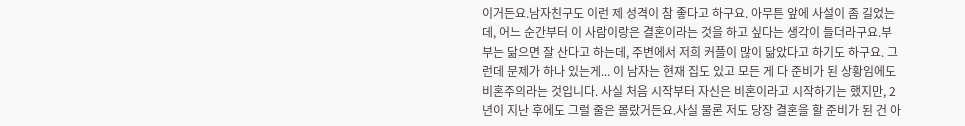이거든요.남자친구도 이런 제 성격이 참 좋다고 하구요. 아무튼 앞에 사설이 좀 길었는데, 어느 순간부터 이 사람이랑은 결혼이라는 것을 하고 싶다는 생각이 들더라구요.부부는 닮으면 잘 산다고 하는데, 주변에서 저희 커플이 많이 닮았다고 하기도 하구요. 그런데 문제가 하나 있는게... 이 남자는 현재 집도 있고 모든 게 다 준비가 된 상황임에도비혼주의라는 것입니다. 사실 처음 시작부터 자신은 비혼이라고 시작하기는 했지만, 2년이 지난 후에도 그럴 줄은 몰랐거든요.사실 물론 저도 당장 결혼을 할 준비가 된 건 아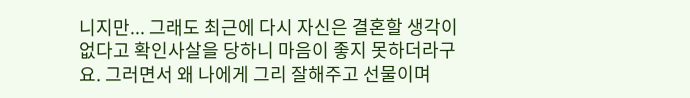니지만... 그래도 최근에 다시 자신은 결혼할 생각이 없다고 확인사살을 당하니 마음이 좋지 못하더라구요. 그러면서 왜 나에게 그리 잘해주고 선물이며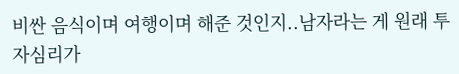비싼 음식이며 여행이며 해준 것인지..남자라는 게 원래 투자심리가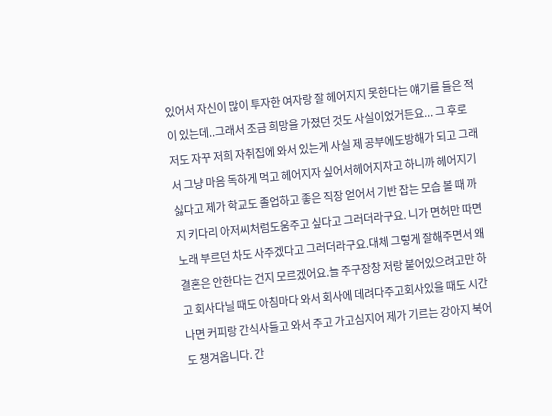있어서 자신이 많이 투자한 여자랑 잘 헤어지지 못한다는 얘기를 들은 적이 있는데..그래서 조금 희망을 가졌던 것도 사실이었거든요... 그 후로 저도 자꾸 저희 자취집에 와서 있는게 사실 제 공부에도방해가 되고 그래서 그냥 마음 독하게 먹고 헤어지자 싶어서헤어지자고 하니까 헤어지기 싫다고 제가 학교도 졸업하고 좋은 직장 얻어서 기반 잡는 모습 볼 때 까지 키다리 아저씨처럼도움주고 싶다고 그러더라구요. 니가 면허만 따면 노래 부르던 차도 사주겠다고 그러더라구요.대체 그렇게 잘해주면서 왜 결혼은 안한다는 건지 모르겠어요.늘 주구장창 저랑 붙어있으려고만 하고 회사다닐 때도 아침마다 와서 회사에 데려다주고회사있을 때도 시간나면 커피랑 간식사들고 와서 주고 가고심지어 제가 기르는 강아지 북어도 챙겨옵니다. 간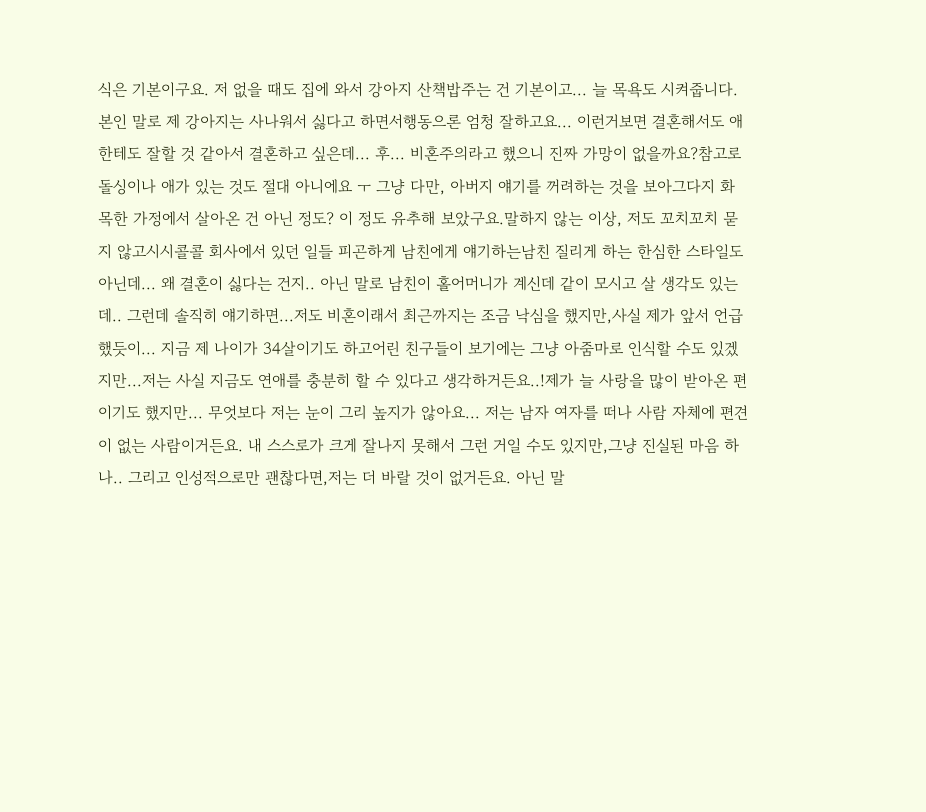식은 기본이구요. 저 없을 때도 집에 와서 강아지 산책밥주는 건 기본이고... 늘 목욕도 시켜줍니다.본인 말로 제 강아지는 사나워서 싫다고 하면서행동으론 엄청 잘하고요... 이런거보면 결혼해서도 애한테도 잘할 것 같아서 결혼하고 싶은데... 후... 비혼주의라고 했으니 진짜 가망이 없을까요?참고로 돌싱이나 애가 있는 것도 절대 아니에요 ㅜ 그냥 다만, 아버지 얘기를 꺼려하는 것을 보아그다지 화목한 가정에서 살아온 건 아닌 정도? 이 정도 유추해 보았구요.말하지 않는 이상, 저도 꼬치꼬치 묻지 않고시시콜콜 회사에서 있던 일들 피곤하게 남친에게 얘기하는남친 질리게 하는 한심한 스타일도 아닌데... 왜 결혼이 싫다는 건지.. 아닌 말로 남친이 홀어머니가 계신데 같이 모시고 살 생각도 있는데.. 그런데 솔직히 얘기하면...저도 비혼이래서 최근까지는 조금 낙심을 했지만,사실 제가 앞서 언급했듯이... 지금 제 나이가 34살이기도 하고어린 친구들이 보기에는 그냥 아줌마로 인식할 수도 있겠지만...저는 사실 지금도 연애를 충분히 할 수 있다고 생각하거든요..!제가 늘 사랑을 많이 받아온 편이기도 했지만... 무엇보다 저는 눈이 그리 높지가 않아요... 저는 남자 여자를 떠나 사람 자체에 편견이 없는 사람이거든요. 내 스스로가 크게 잘나지 못해서 그런 거일 수도 있지만,그냥 진실된 마음 하나.. 그리고 인성적으로만 괜찮다면,저는 더 바랄 것이 없거든요. 아닌 말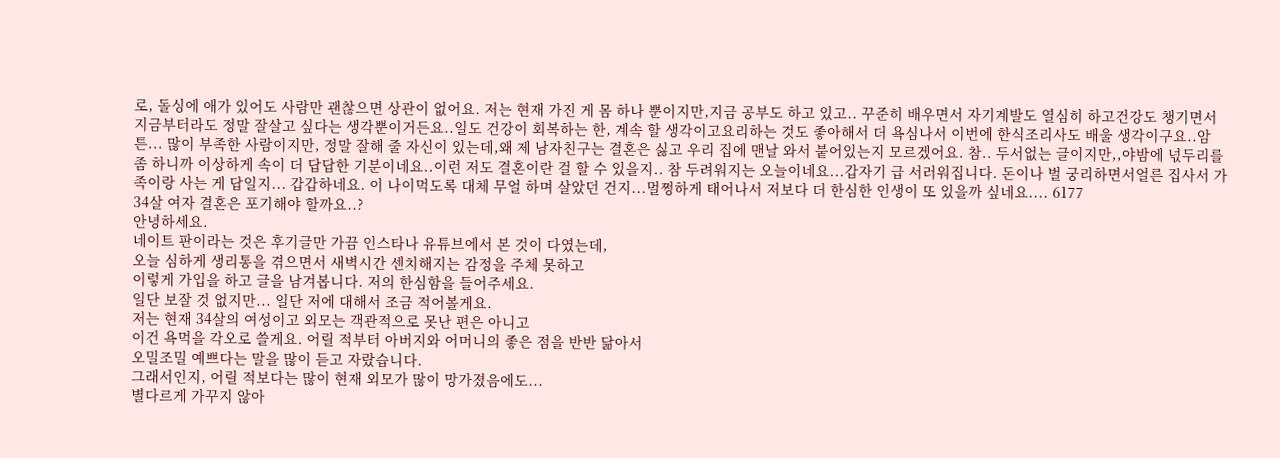로, 돌싱에 애가 있어도 사람만 괜찮으면 상관이 없어요. 저는 현재 가진 게 몸 하나 뿐이지만,지금 공부도 하고 있고.. 꾸준히 배우면서 자기계발도 열심히 하고건강도 챙기면서 지금부터라도 정말 잘살고 싶다는 생각뿐이거든요..일도 건강이 회복하는 한, 계속 할 생각이고요리하는 것도 좋아해서 더 욕심나서 이번에 한식조리사도 배울 생각이구요..암튼... 많이 부족한 사람이지만, 정말 잘해 줄 자신이 있는데,왜 제 남자친구는 결혼은 싫고 우리 집에 맨날 와서 붙어있는지 모르겠어요. 참.. 두서없는 글이지만,,야밤에 넋두리를 좀 하니까 이상하게 속이 더 답답한 기분이네요..이런 저도 결혼이란 걸 할 수 있을지.. 참 두려워지는 오늘이네요...갑자기 급 서러워집니다. 돈이나 벌 궁리하면서얼른 집사서 가족이랑 사는 게 답일지... 갑갑하네요. 이 나이먹도록 대체 무얼 하며 살았던 건지...멀쩡하게 태어나서 저보다 더 한심한 인생이 또 있을까 싶네요.... 6177
34살 여자 결혼은 포기해야 할까요..?
안녕하세요.
네이트 판이라는 것은 후기글만 가끔 인스타나 유튜브에서 본 것이 다였는데,
오늘 심하게 생리통을 겪으면서 새벽시간 센치해지는 감정을 주체 못하고
이렇게 가입을 하고 글을 남겨봅니다. 저의 한심함을 들어주세요.
일단 보잘 것 없지만... 일단 저에 대해서 조금 적어볼게요.
저는 현재 34살의 여성이고 외모는 객관적으로 못난 편은 아니고
이건 욕먹을 각오로 쓸게요. 어릴 적부터 아버지와 어머니의 좋은 점을 반반 닮아서
오밀조밀 예쁘다는 말을 많이 듣고 자랐습니다.
그래서인지, 어릴 적보다는 많이 현재 외모가 많이 망가졌음에도...
별다르게 가꾸지 않아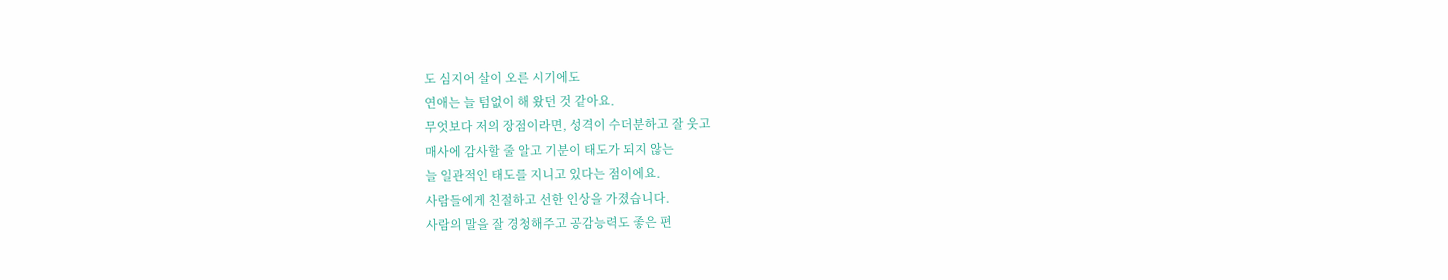도 심지어 살이 오른 시기에도
연애는 늘 텀없이 해 왔던 것 같아요.
무엇보다 저의 장점이라면, 성격이 수더분하고 잘 웃고
매사에 감사할 줄 알고 기분이 태도가 되지 않는
늘 일관적인 태도를 지니고 있다는 점이에요.
사람들에게 친절하고 선한 인상을 가졌습니다.
사람의 말을 잘 경청해주고 공감능력도 좋은 편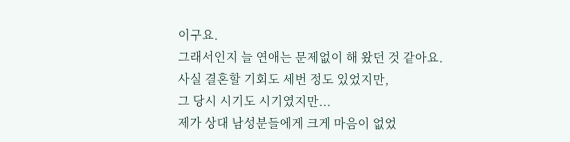이구요.
그래서인지 늘 연애는 문제없이 해 왔던 것 같아요.
사실 결혼할 기회도 세번 정도 있었지만,
그 당시 시기도 시기였지만...
제가 상대 남성분들에게 크게 마음이 없었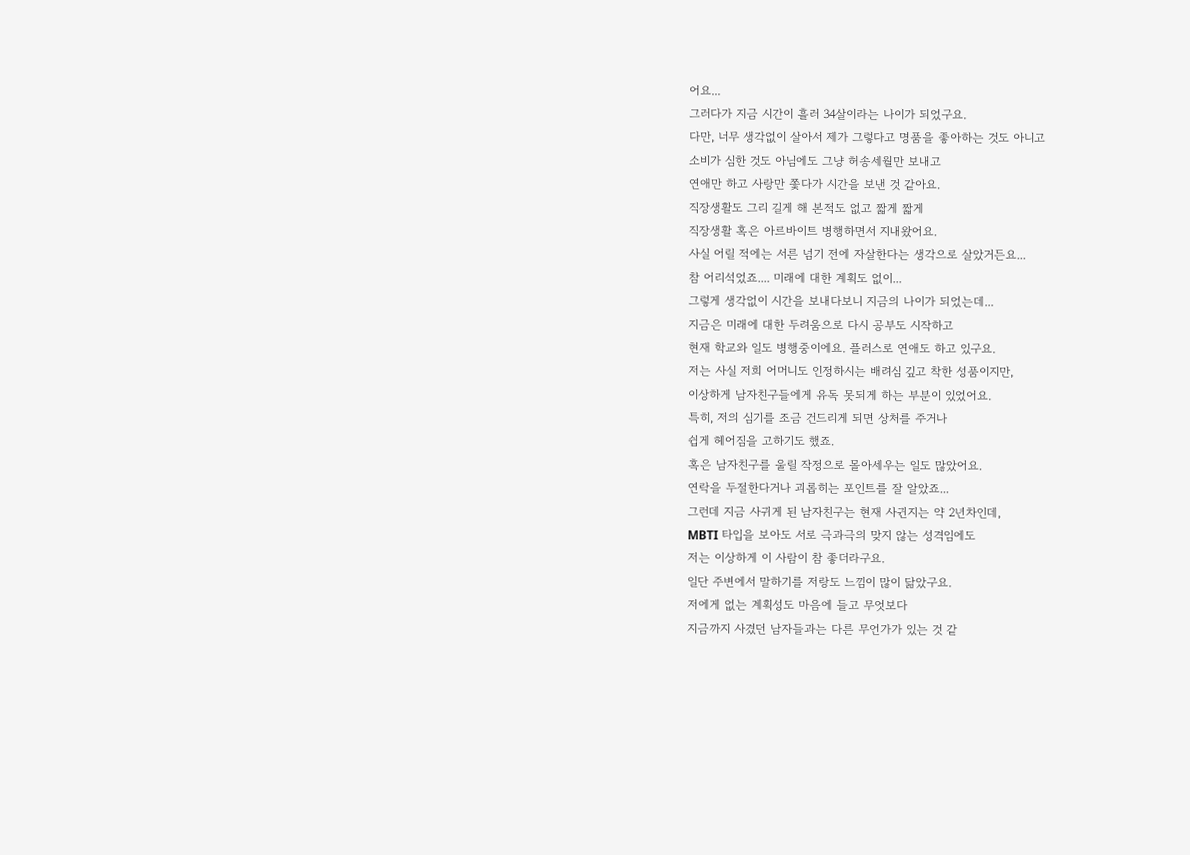어요...
그러다가 지금 시간이 흘러 34살이라는 나이가 되었구요.
다만, 너무 생각없이 살아서 제가 그렇다고 명품을 좋아하는 것도 아니고
소비가 심한 것도 아님에도 그냥 허송세월만 보내고
연애만 하고 사랑만 쫓다가 시간을 보낸 것 같아요.
직장생활도 그리 길게 해 본적도 없고 짧게 짧게
직장생활 혹은 아르바이트 병행하면서 지내왔어요.
사실 어릴 적에는 서른 넘기 전에 자살한다는 생각으로 살았거든요...
참 어리석었죠.... 미래에 대한 계획도 없이...
그렇게 생각없이 시간을 보내다보니 지금의 나이가 되었는데...
지금은 미래에 대한 두려움으로 다시 공부도 시작하고
현재 학교와 일도 병행중이에요. 플러스로 연애도 하고 있구요.
저는 사실 저희 어머니도 인정하시는 배려심 깊고 착한 성품이지만,
이상하게 남자친구들에게 유독 못되게 하는 부분이 있었어요.
특히, 저의 심기를 조금 건드리게 되면 상처를 주거나
쉽게 헤어짐을 고하기도 했죠.
혹은 남자친구를 울릴 작정으로 몰아세우는 일도 많았어요.
연락을 두절한다거나 괴롭히는 포인트를 잘 알았죠...
그런데 지금 사귀게 된 남자친구는 현재 사귄지는 약 2년차인데,
MBTI 타입을 보아도 서로 극과극의 맞지 않는 성격임에도
저는 이상하게 이 사람이 참 좋더라구요.
일단 주변에서 말하기를 저랑도 느낌이 많이 닮았구요.
저에게 없는 계획성도 마음에 들고 무엇보다
지금까지 사겼던 남자들과는 다른 무언가가 있는 것 같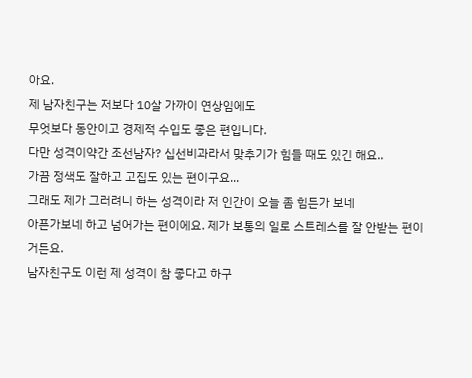아요.
제 남자친구는 저보다 10살 가까이 연상임에도
무엇보다 동안이고 경제적 수입도 좋은 편입니다.
다만 성격이약간 조선남자? 십선비과라서 맞추기가 힘들 때도 있긴 해요..
가끔 정색도 잘하고 고집도 있는 편이구요...
그래도 제가 그러려니 하는 성격이라 저 인간이 오늘 좀 힘든가 보네
아픈가보네 하고 넘어가는 편이에요. 제가 보통의 일로 스트레스를 잘 안받는 편이거든요.
남자친구도 이런 제 성격이 참 좋다고 하구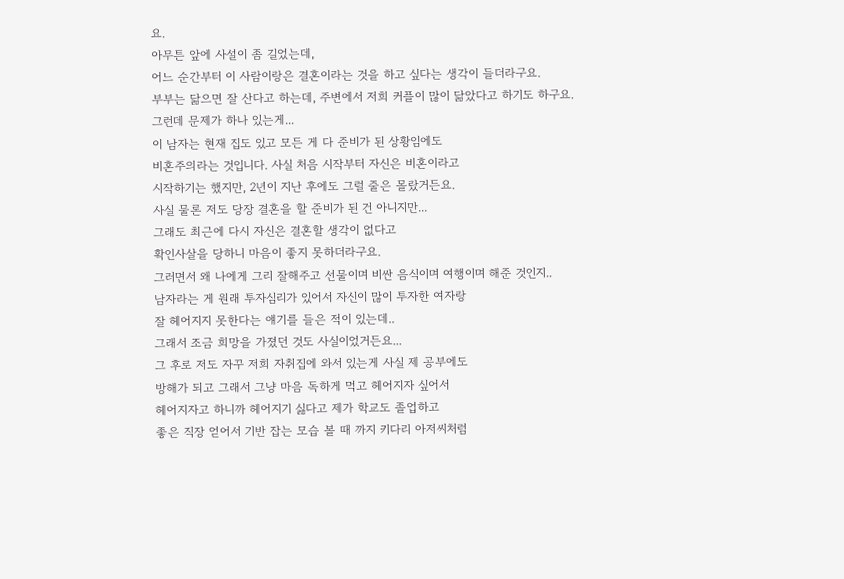요.
아무튼 앞에 사설이 좀 길었는데,
어느 순간부터 이 사람이랑은 결혼이라는 것을 하고 싶다는 생각이 들더라구요.
부부는 닮으면 잘 산다고 하는데, 주변에서 저희 커플이 많이 닮았다고 하기도 하구요.
그런데 문제가 하나 있는게...
이 남자는 현재 집도 있고 모든 게 다 준비가 된 상황임에도
비혼주의라는 것입니다. 사실 처음 시작부터 자신은 비혼이라고
시작하기는 했지만, 2년이 지난 후에도 그럴 줄은 몰랐거든요.
사실 물론 저도 당장 결혼을 할 준비가 된 건 아니지만...
그래도 최근에 다시 자신은 결혼할 생각이 없다고
확인사살을 당하니 마음이 좋지 못하더라구요.
그러면서 왜 나에게 그리 잘해주고 선물이며 비싼 음식이며 여행이며 해준 것인지..
남자라는 게 원래 투자심리가 있어서 자신이 많이 투자한 여자랑
잘 헤어지지 못한다는 얘기를 들은 적이 있는데..
그래서 조금 희망을 가졌던 것도 사실이었거든요...
그 후로 저도 자꾸 저희 자취집에 와서 있는게 사실 제 공부에도
방해가 되고 그래서 그냥 마음 독하게 먹고 헤어지자 싶어서
헤어지자고 하니까 헤어지기 싫다고 제가 학교도 졸업하고
좋은 직장 얻어서 기반 잡는 모습 볼 때 까지 키다리 아저씨처럼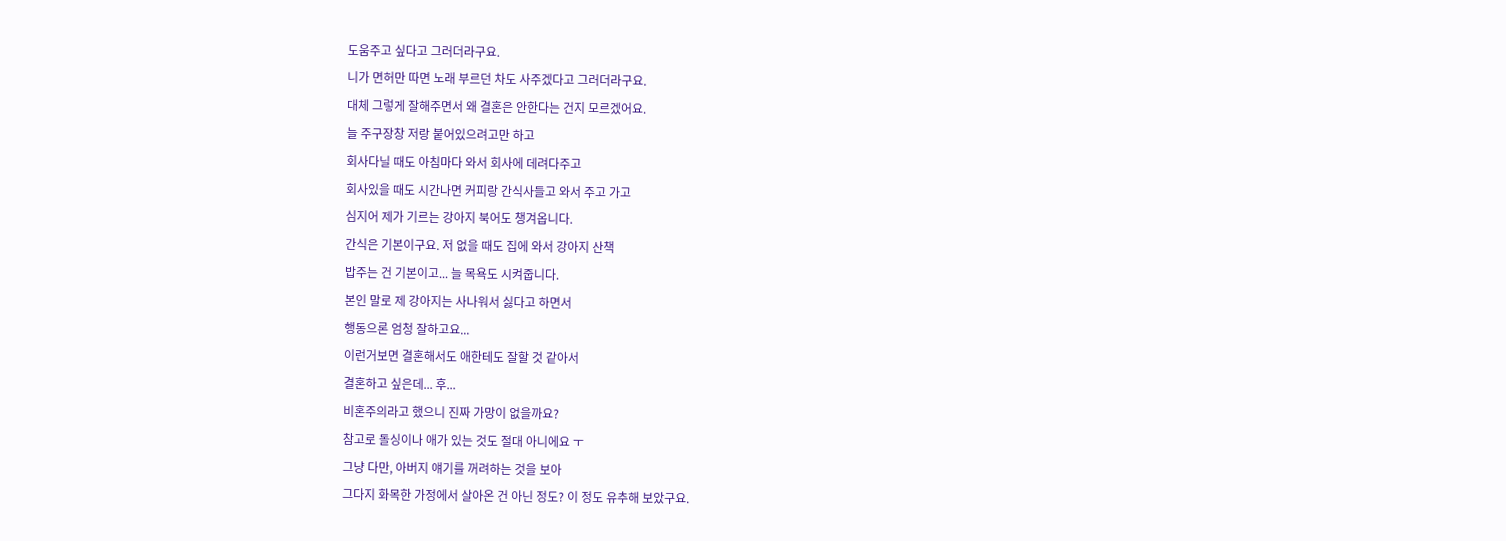도움주고 싶다고 그러더라구요.
니가 면허만 따면 노래 부르던 차도 사주겠다고 그러더라구요.
대체 그렇게 잘해주면서 왜 결혼은 안한다는 건지 모르겠어요.
늘 주구장창 저랑 붙어있으려고만 하고
회사다닐 때도 아침마다 와서 회사에 데려다주고
회사있을 때도 시간나면 커피랑 간식사들고 와서 주고 가고
심지어 제가 기르는 강아지 북어도 챙겨옵니다.
간식은 기본이구요. 저 없을 때도 집에 와서 강아지 산책
밥주는 건 기본이고... 늘 목욕도 시켜줍니다.
본인 말로 제 강아지는 사나워서 싫다고 하면서
행동으론 엄청 잘하고요...
이런거보면 결혼해서도 애한테도 잘할 것 같아서
결혼하고 싶은데... 후...
비혼주의라고 했으니 진짜 가망이 없을까요?
참고로 돌싱이나 애가 있는 것도 절대 아니에요 ㅜ
그냥 다만, 아버지 얘기를 꺼려하는 것을 보아
그다지 화목한 가정에서 살아온 건 아닌 정도? 이 정도 유추해 보았구요.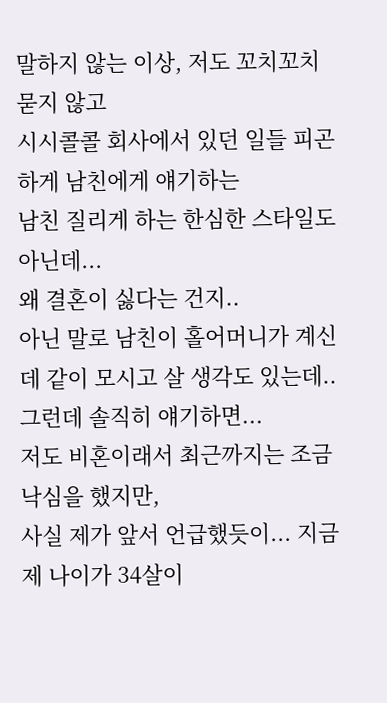말하지 않는 이상, 저도 꼬치꼬치 묻지 않고
시시콜콜 회사에서 있던 일들 피곤하게 남친에게 얘기하는
남친 질리게 하는 한심한 스타일도 아닌데...
왜 결혼이 싫다는 건지..
아닌 말로 남친이 홀어머니가 계신데 같이 모시고 살 생각도 있는데..
그런데 솔직히 얘기하면...
저도 비혼이래서 최근까지는 조금 낙심을 했지만,
사실 제가 앞서 언급했듯이... 지금 제 나이가 34살이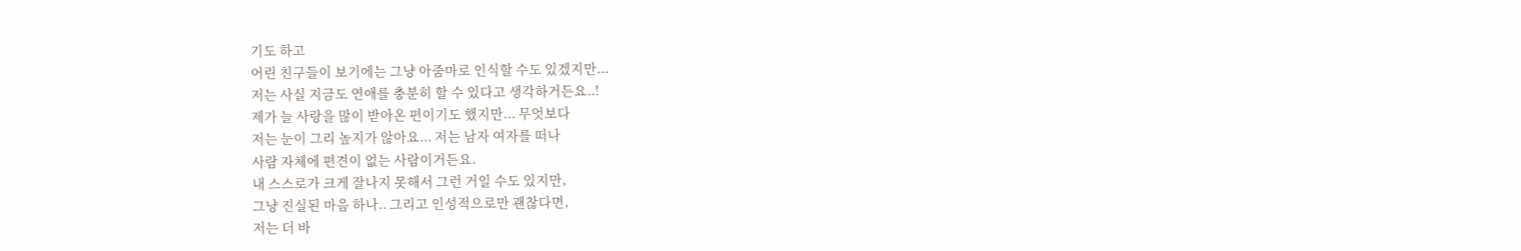기도 하고
어린 친구들이 보기에는 그냥 아줌마로 인식할 수도 있겠지만...
저는 사실 지금도 연애를 충분히 할 수 있다고 생각하거든요..!
제가 늘 사랑을 많이 받아온 편이기도 했지만... 무엇보다
저는 눈이 그리 높지가 않아요... 저는 남자 여자를 떠나
사람 자체에 편견이 없는 사람이거든요.
내 스스로가 크게 잘나지 못해서 그런 거일 수도 있지만,
그냥 진실된 마음 하나.. 그리고 인성적으로만 괜찮다면,
저는 더 바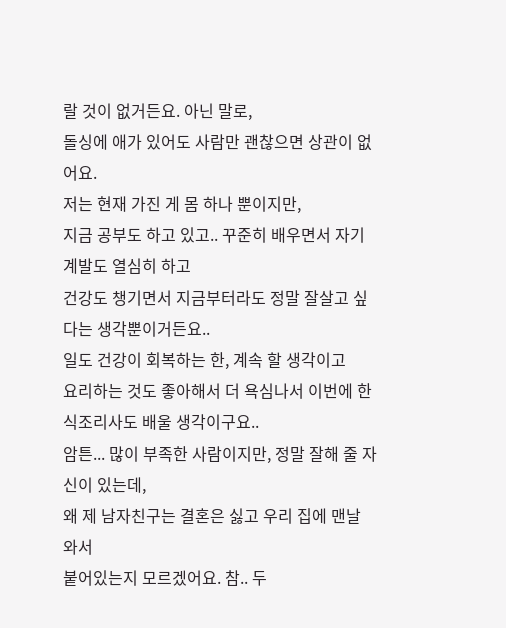랄 것이 없거든요. 아닌 말로,
돌싱에 애가 있어도 사람만 괜찮으면 상관이 없어요.
저는 현재 가진 게 몸 하나 뿐이지만,
지금 공부도 하고 있고.. 꾸준히 배우면서 자기계발도 열심히 하고
건강도 챙기면서 지금부터라도 정말 잘살고 싶다는 생각뿐이거든요..
일도 건강이 회복하는 한, 계속 할 생각이고
요리하는 것도 좋아해서 더 욕심나서 이번에 한식조리사도 배울 생각이구요..
암튼... 많이 부족한 사람이지만, 정말 잘해 줄 자신이 있는데,
왜 제 남자친구는 결혼은 싫고 우리 집에 맨날 와서
붙어있는지 모르겠어요. 참.. 두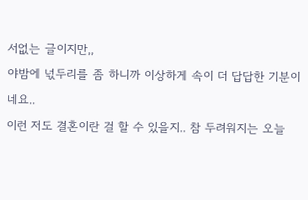서없는 글이지만,,
야밤에 넋두리를 좀 하니까 이상하게 속이 더 답답한 기분이네요..
이런 저도 결혼이란 걸 할 수 있을지.. 참 두려워지는 오늘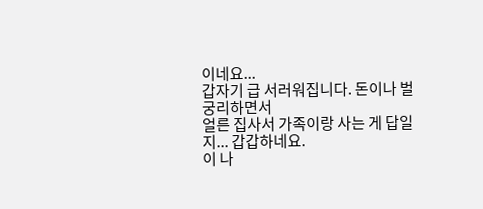이네요...
갑자기 급 서러워집니다. 돈이나 벌 궁리하면서
얼른 집사서 가족이랑 사는 게 답일지... 갑갑하네요.
이 나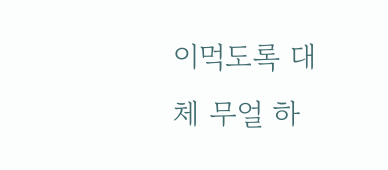이먹도록 대체 무얼 하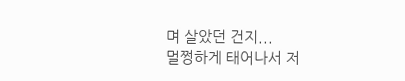며 살았던 건지...
멀쩡하게 태어나서 저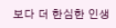보다 더 한심한 인생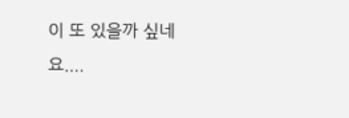이 또 있을까 싶네요....